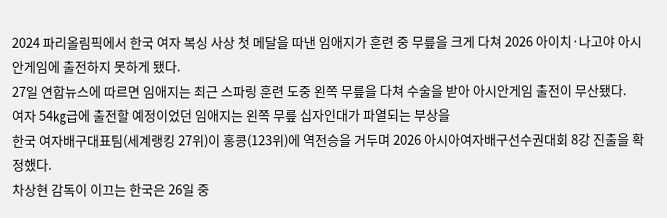2024 파리올림픽에서 한국 여자 복싱 사상 첫 메달을 따낸 임애지가 훈련 중 무릎을 크게 다쳐 2026 아이치·나고야 아시안게임에 출전하지 못하게 됐다.
27일 연합뉴스에 따르면 임애지는 최근 스파링 훈련 도중 왼쪽 무릎을 다쳐 수술을 받아 아시안게임 출전이 무산됐다.
여자 54㎏급에 출전할 예정이었던 임애지는 왼쪽 무릎 십자인대가 파열되는 부상을
한국 여자배구대표팀(세계랭킹 27위)이 홍콩(123위)에 역전승을 거두며 2026 아시아여자배구선수권대회 8강 진출을 확정했다.
차상현 감독이 이끄는 한국은 26일 중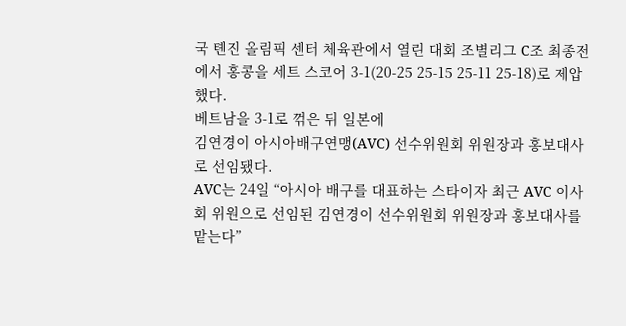국 톈진 올림픽 센터 체육관에서 열린 대회 조별리그 C조 최종전에서 홍콩을 세트 스코어 3-1(20-25 25-15 25-11 25-18)로 제압했다.
베트남을 3-1로 꺾은 뒤 일본에
김연경이 아시아배구연맹(AVC) 선수위원회 위원장과 홍보대사로 선임됐다.
AVC는 24일 “아시아 배구를 대표하는 스타이자 최근 AVC 이사회 위원으로 선임된 김연경이 선수위원회 위원장과 홍보대사를 맡는다”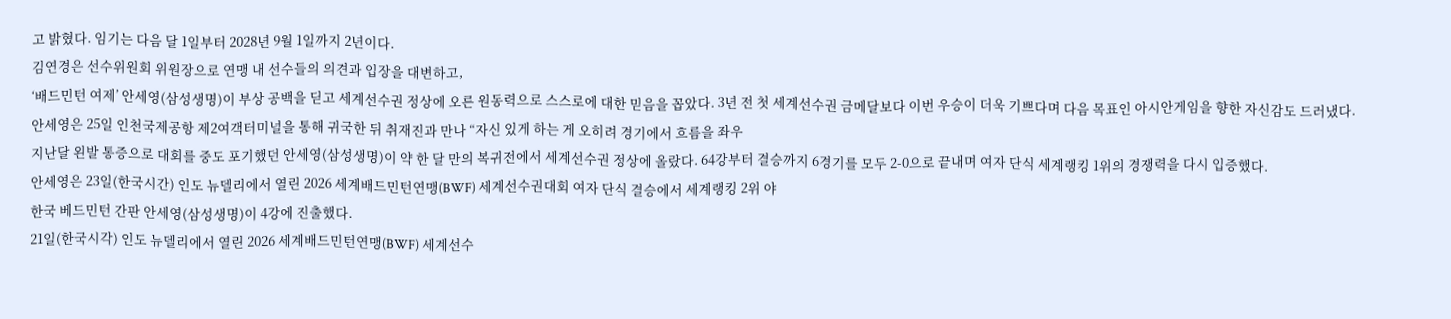고 밝혔다. 임기는 다음 달 1일부터 2028년 9월 1일까지 2년이다.
김연경은 선수위원회 위원장으로 연맹 내 선수들의 의견과 입장을 대변하고,
‘배드민턴 여제’ 안세영(삼성생명)이 부상 공백을 딛고 세계선수권 정상에 오른 원동력으로 스스로에 대한 믿음을 꼽았다. 3년 전 첫 세계선수권 금메달보다 이번 우승이 더욱 기쁘다며 다음 목표인 아시안게임을 향한 자신감도 드러냈다.
안세영은 25일 인천국제공항 제2여객터미널을 통해 귀국한 뒤 취재진과 만나 “자신 있게 하는 게 오히려 경기에서 흐름을 좌우
지난달 왼발 통증으로 대회를 중도 포기했던 안세영(삼성생명)이 약 한 달 만의 복귀전에서 세계선수권 정상에 올랐다. 64강부터 결승까지 6경기를 모두 2-0으로 끝내며 여자 단식 세계랭킹 1위의 경쟁력을 다시 입증했다.
안세영은 23일(한국시간) 인도 뉴델리에서 열린 2026 세계배드민턴연맹(BWF) 세계선수권대회 여자 단식 결승에서 세계랭킹 2위 야
한국 베드민턴 간판 안세영(삼성생명)이 4강에 진출했다.
21일(한국시각) 인도 뉴델리에서 열린 2026 세계배드민턴연맹(BWF) 세계선수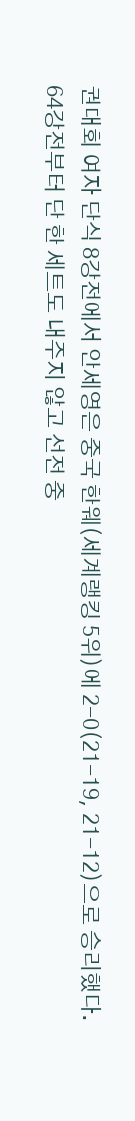권대회 여자 단식 8강전에서 안세영은 중국 한웨(세계랭킹 5위)에 2-0(21-19, 21-12)으로 승리했다.
64강전부터 단 한 세트도 내주지 않고 선전 중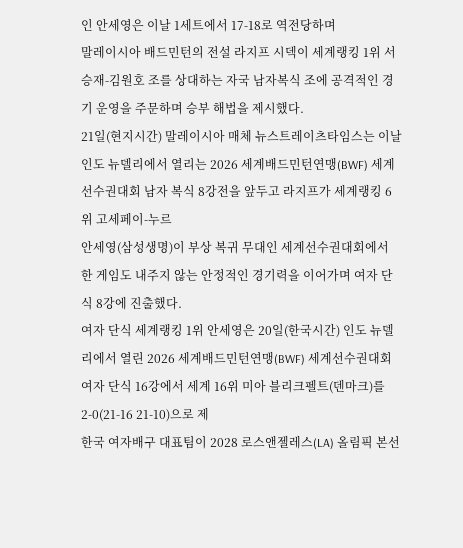인 안세영은 이날 1세트에서 17-18로 역전당하며
말레이시아 배드민턴의 전설 라지프 시덱이 세계랭킹 1위 서승재-김원호 조를 상대하는 자국 남자복식 조에 공격적인 경기 운영을 주문하며 승부 해법을 제시했다.
21일(현지시간) 말레이시아 매체 뉴스트레이츠타임스는 이날 인도 뉴델리에서 열리는 2026 세계배드민턴연맹(BWF) 세계선수권대회 남자 복식 8강전을 앞두고 라지프가 세계랭킹 6위 고세페이-누르
안세영(삼성생명)이 부상 복귀 무대인 세계선수권대회에서 한 게임도 내주지 않는 안정적인 경기력을 이어가며 여자 단식 8강에 진출했다.
여자 단식 세계랭킹 1위 안세영은 20일(한국시간) 인도 뉴델리에서 열린 2026 세계배드민턴연맹(BWF) 세계선수권대회 여자 단식 16강에서 세계 16위 미아 블리크펠트(덴마크)를 2-0(21-16 21-10)으로 제
한국 여자배구 대표팀이 2028 로스앤젤레스(LA) 올림픽 본선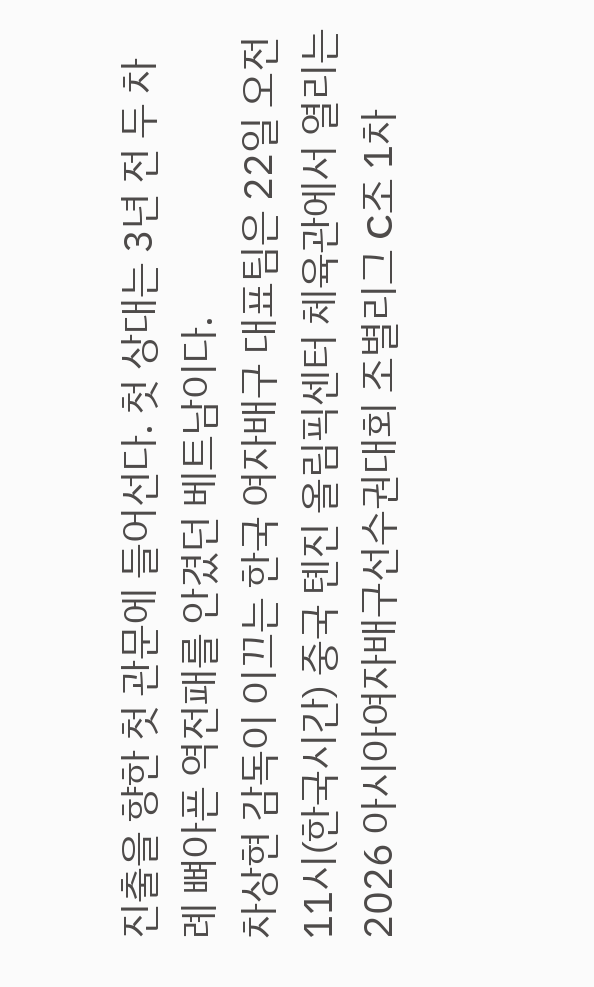진출을 향한 첫 관문에 들어선다. 첫 상대는 3년 전 두 차례 뼈아픈 역전패를 안겼던 베트남이다.
차상현 감독이 이끄는 한국 여자배구 대표팀은 22일 오전 11시(한국시간) 중국 톈진 올림픽센터 체육관에서 열리는 2026 아시아여자배구선수권대회 조별리그 C조 1차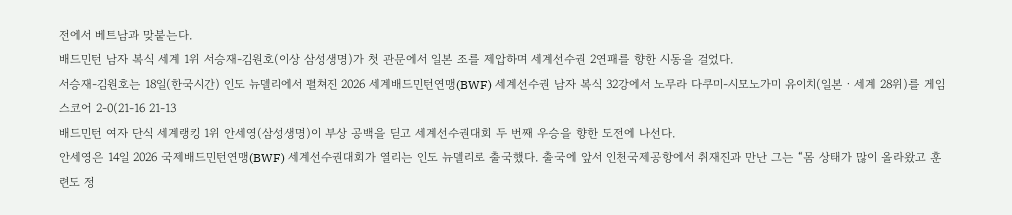전에서 베트남과 맞붙는다.
배드민턴 남자 복식 세계 1위 서승재-김원호(이상 삼성생명)가 첫 관문에서 일본 조를 제압하며 세계선수권 2연패를 향한 시동을 걸었다.
서승재-김원호는 18일(한국시간) 인도 뉴델리에서 펼쳐진 2026 세계배드민턴연맹(BWF) 세계선수권 남자 복식 32강에서 노무라 다쿠미-시모노가미 유이치(일본ㆍ세계 28위)를 게임 스코어 2-0(21-16 21-13
배드민턴 여자 단식 세계랭킹 1위 안세영(삼성생명)이 부상 공백을 딛고 세계선수권대회 두 번째 우승을 향한 도전에 나선다.
안세영은 14일 2026 국제배드민턴연맹(BWF) 세계선수권대회가 열리는 인도 뉴델리로 출국했다. 출국에 앞서 인천국제공항에서 취재진과 만난 그는 “몸 상태가 많이 올라왔고 훈련도 정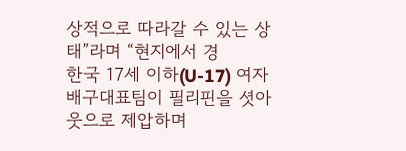상적으로 따라갈 수 있는 상태”라며 “현지에서 경
한국 17세 이하(U-17) 여자배구대표팀이 필리핀을 셧아웃으로 제압하며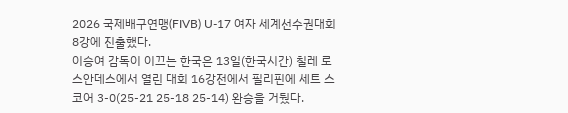2026 국제배구연맹(FIVB) U-17 여자 세계선수권대회 8강에 진출했다.
이승여 감독이 이끄는 한국은 13일(한국시간) 칠레 로스안데스에서 열린 대회 16강전에서 필리핀에 세트 스코어 3-0(25-21 25-18 25-14) 완승을 거뒀다.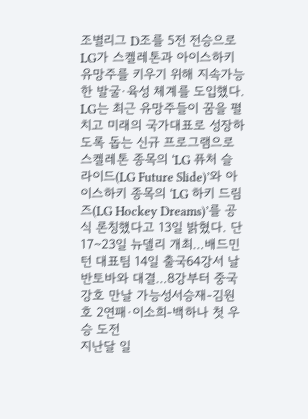조별리그 D조를 5전 전승으로
LG가 스켈레톤과 아이스하키 유망주를 키우기 위해 지속가능한 발굴·육성 체계를 도입했다.
LG는 최근 유망주들이 꿈을 펼치고 미래의 국가대표로 성장하도록 돕는 신규 프로그램으로 스켈레톤 종목의 ‘LG 퓨처 슬라이드(LG Future Slide)’와 아이스하키 종목의 ‘LG 하키 드림즈(LG Hockey Dreams)’를 공식 론칭했다고 13일 밝혔다. 단
17∼23일 뉴델리 개최…배드민턴 대표팀 14일 출국64강서 날반토바와 대결…8강부터 중국 강호 만날 가능성서승재-김원호 2연패·이소희-백하나 첫 우승 도전
지난달 일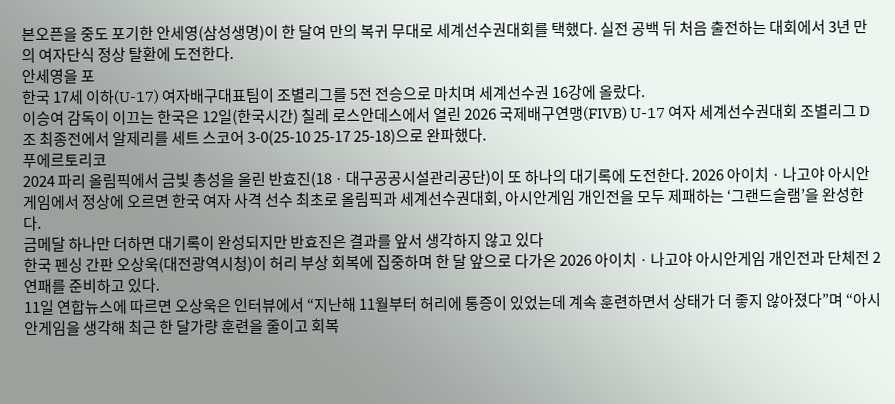본오픈을 중도 포기한 안세영(삼성생명)이 한 달여 만의 복귀 무대로 세계선수권대회를 택했다. 실전 공백 뒤 처음 출전하는 대회에서 3년 만의 여자단식 정상 탈환에 도전한다.
안세영을 포
한국 17세 이하(U-17) 여자배구대표팀이 조별리그를 5전 전승으로 마치며 세계선수권 16강에 올랐다.
이승여 감독이 이끄는 한국은 12일(한국시간) 칠레 로스안데스에서 열린 2026 국제배구연맹(FIVB) U-17 여자 세계선수권대회 조별리그 D조 최종전에서 알제리를 세트 스코어 3-0(25-10 25-17 25-18)으로 완파했다.
푸에르토리코
2024 파리 올림픽에서 금빛 총성을 울린 반효진(18ㆍ대구공공시설관리공단)이 또 하나의 대기록에 도전한다. 2026 아이치ㆍ나고야 아시안게임에서 정상에 오르면 한국 여자 사격 선수 최초로 올림픽과 세계선수권대회, 아시안게임 개인전을 모두 제패하는 ‘그랜드슬램’을 완성한다.
금메달 하나만 더하면 대기록이 완성되지만 반효진은 결과를 앞서 생각하지 않고 있다
한국 펜싱 간판 오상욱(대전광역시청)이 허리 부상 회복에 집중하며 한 달 앞으로 다가온 2026 아이치ㆍ나고야 아시안게임 개인전과 단체전 2연패를 준비하고 있다.
11일 연합뉴스에 따르면 오상욱은 인터뷰에서 “지난해 11월부터 허리에 통증이 있었는데 계속 훈련하면서 상태가 더 좋지 않아졌다”며 “아시안게임을 생각해 최근 한 달가량 훈련을 줄이고 회복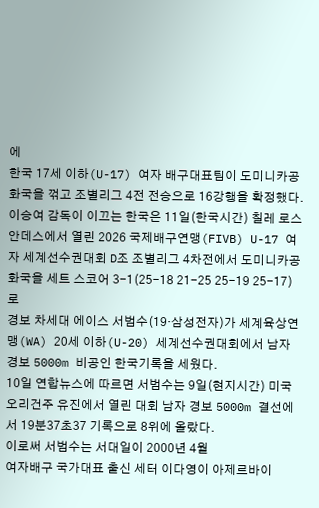에
한국 17세 이하(U-17) 여자 배구대표팀이 도미니카공화국을 꺾고 조별리그 4전 전승으로 16강행을 확정했다.
이승여 감독이 이끄는 한국은 11일(한국시간) 칠레 로스안데스에서 열린 2026 국제배구연맹(FIVB) U-17 여자 세계선수권대회 D조 조별리그 4차전에서 도미니카공화국을 세트 스코어 3-1(25-18 21-25 25-19 25-17)로
경보 차세대 에이스 서범수(19·삼성전자)가 세계육상연맹(WA) 20세 이하(U-20) 세계선수권대회에서 남자 경보 5000m 비공인 한국기록을 세웠다.
10일 연합뉴스에 따르면 서범수는 9일(현지시간) 미국 오리건주 유진에서 열린 대회 남자 경보 5000m 결선에서 19분37초37 기록으로 8위에 올랐다.
이로써 서범수는 서대일이 2000년 4월
여자배구 국가대표 출신 세터 이다영이 아제르바이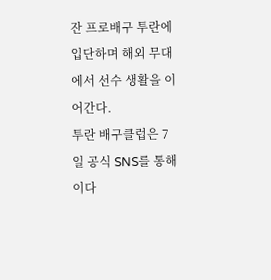잔 프로배구 투란에 입단하며 해외 무대에서 선수 생활을 이어간다.
투란 배구클럽은 7일 공식 SNS를 통해 이다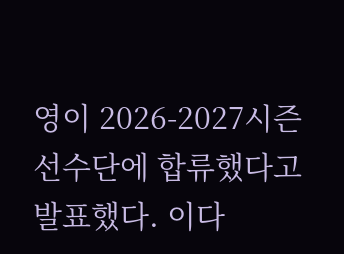영이 2026-2027시즌 선수단에 합류했다고 발표했다. 이다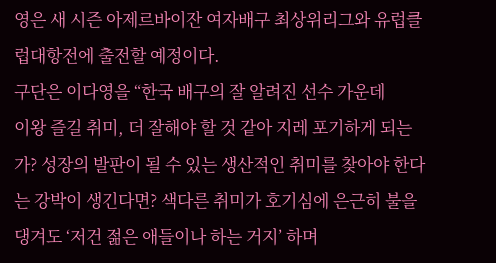영은 새 시즌 아제르바이잔 여자배구 최상위리그와 유럽클럽대항전에 출전할 예정이다.
구단은 이다영을 “한국 배구의 잘 알려진 선수 가운데
이왕 즐길 취미, 더 잘해야 할 것 같아 지레 포기하게 되는가? 성장의 발판이 될 수 있는 생산적인 취미를 찾아야 한다는 강박이 생긴다면? 색다른 취미가 호기심에 은근히 불을 댕겨도 ‘저건 젊은 애들이나 하는 거지’ 하며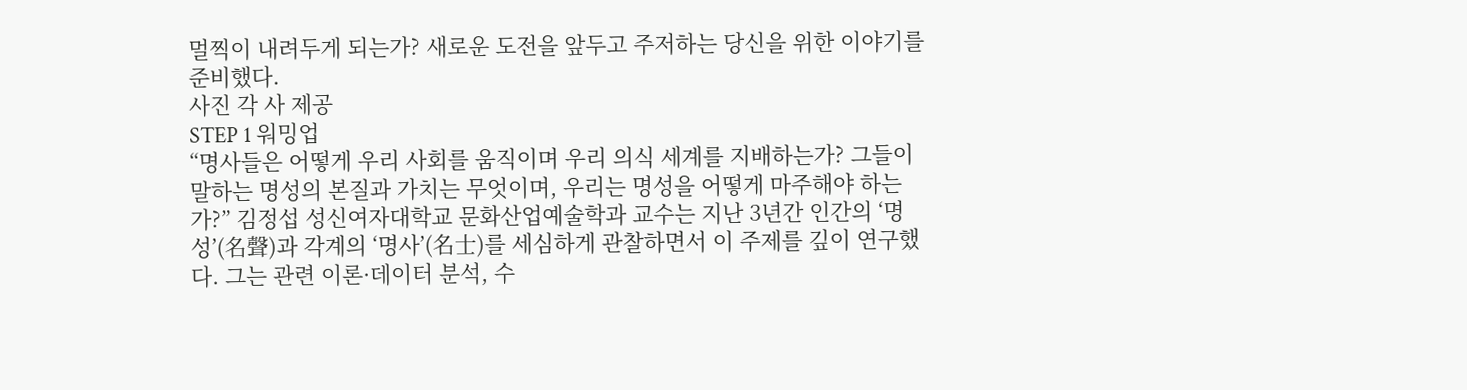멀찍이 내려두게 되는가? 새로운 도전을 앞두고 주저하는 당신을 위한 이야기를 준비했다.
사진 각 사 제공
STEP 1 워밍업
“명사들은 어떻게 우리 사회를 움직이며 우리 의식 세계를 지배하는가? 그들이 말하는 명성의 본질과 가치는 무엇이며, 우리는 명성을 어떻게 마주해야 하는가?” 김정섭 성신여자대학교 문화산업예술학과 교수는 지난 3년간 인간의 ‘명성’(名聲)과 각계의 ‘명사’(名士)를 세심하게 관찰하면서 이 주제를 깊이 연구했다. 그는 관련 이론·데이터 분석, 수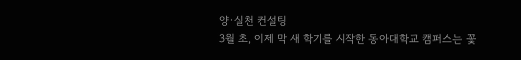양·실천 컨설팅
3월 초, 이제 막 새 학기를 시작한 동아대학교 캠퍼스는 꽃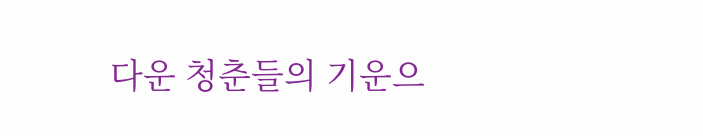다운 청춘들의 기운으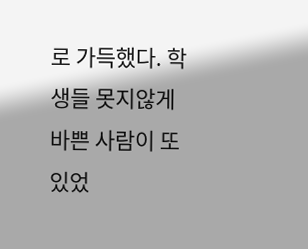로 가득했다. 학생들 못지않게 바쁜 사람이 또 있었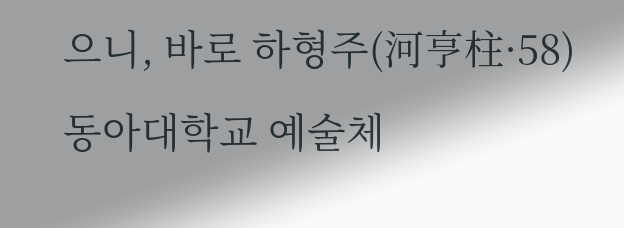으니, 바로 하형주(河亨柱·58) 동아대학교 예술체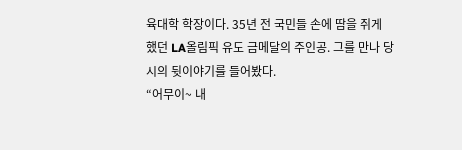육대학 학장이다. 35년 전 국민들 손에 땀을 쥐게 했던 LA올림픽 유도 금메달의 주인공. 그를 만나 당시의 뒷이야기를 들어봤다.
“어무이~ 내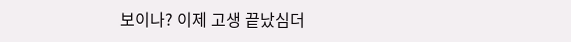보이나? 이제 고생 끝났심더